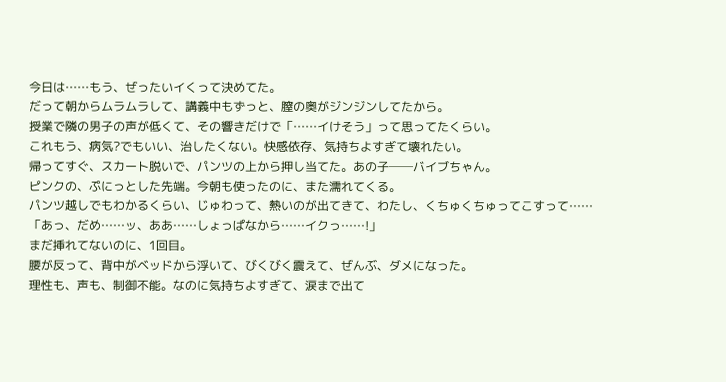今日は……もう、ぜったいイくって決めてた。
だって朝からムラムラして、講義中もずっと、膣の奥がジンジンしてたから。
授業で隣の男子の声が低くて、その響きだけで「……イけそう」って思ってたくらい。
これもう、病気?でもいい、治したくない。快感依存、気持ちよすぎて壊れたい。
帰ってすぐ、スカート脱いで、パンツの上から押し当てた。あの子──バイブちゃん。
ピンクの、ぷにっとした先端。今朝も使ったのに、また濡れてくる。
パンツ越しでもわかるくらい、じゅわって、熱いのが出てきて、わたし、くちゅくちゅってこすって……
「あっ、だめ……ッ、ああ……しょっぱなから……イクっ……!」
まだ挿れてないのに、1回目。
腰が反って、背中がベッドから浮いて、びくびく震えて、ぜんぶ、ダメになった。
理性も、声も、制御不能。なのに気持ちよすぎて、涙まで出て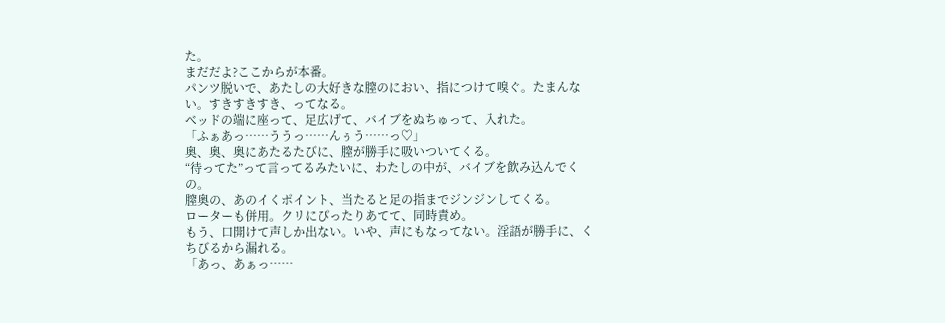た。
まだだよ?ここからが本番。
パンツ脱いで、あたしの大好きな膣のにおい、指につけて嗅ぐ。たまんない。すきすきすき、ってなる。
ベッドの端に座って、足広げて、バイブをぬちゅって、入れた。
「ふぁあっ……ううっ……んぅう……っ♡」
奥、奥、奥にあたるたびに、膣が勝手に吸いついてくる。
“待ってた”って言ってるみたいに、わたしの中が、バイブを飲み込んでくの。
膣奥の、あのイくポイント、当たると足の指までジンジンしてくる。
ローターも併用。クリにぴったりあてて、同時責め。
もう、口開けて声しか出ない。いや、声にもなってない。淫語が勝手に、くちびるから漏れる。
「あっ、あぁっ……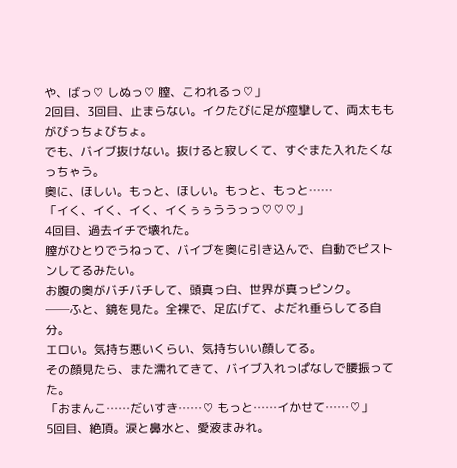や、ばっ♡ しぬっ♡ 膣、こわれるっ♡」
2回目、3回目、止まらない。イクたびに足が痙攣して、両太ももがびっちょびちょ。
でも、バイブ抜けない。抜けると寂しくて、すぐまた入れたくなっちゃう。
奥に、ほしい。もっと、ほしい。もっと、もっと……
「イく、イく、イく、イくぅぅううっっ♡♡♡」
4回目、過去イチで壊れた。
膣がひとりでうねって、バイブを奥に引き込んで、自動でピストンしてるみたい。
お腹の奥がバチバチして、頭真っ白、世界が真っピンク。
──ふと、鏡を見た。全裸で、足広げて、よだれ垂らしてる自分。
エロい。気持ち悪いくらい、気持ちいい顔してる。
その顔見たら、また濡れてきて、バイブ入れっぱなしで腰振ってた。
「おまんこ……だいすき……♡ もっと……イかせて……♡」
5回目、絶頂。涙と鼻水と、愛液まみれ。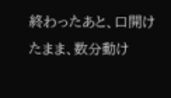終わったあと、口開けたまま、数分動け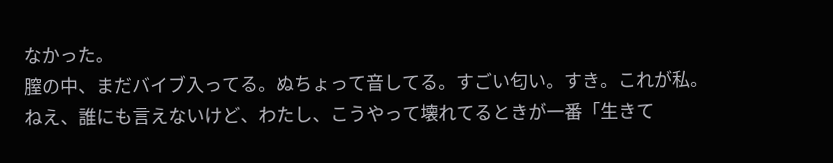なかった。
膣の中、まだバイブ入ってる。ぬちょって音してる。すごい匂い。すき。これが私。
ねえ、誰にも言えないけど、わたし、こうやって壊れてるときが一番「生きて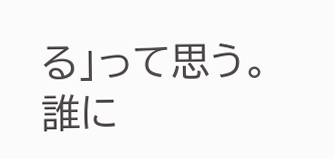る」って思う。
誰に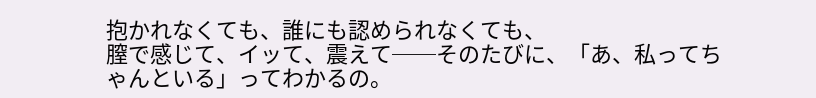抱かれなくても、誰にも認められなくても、
膣で感じて、イッて、震えて──そのたびに、「あ、私ってちゃんといる」ってわかるの。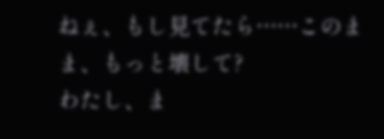ねぇ、もし見てたら……このまま、もっと壊して?
わたし、ま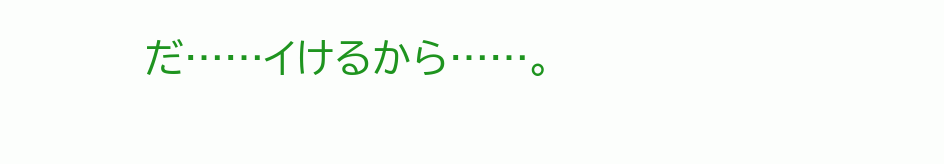だ……イけるから……。